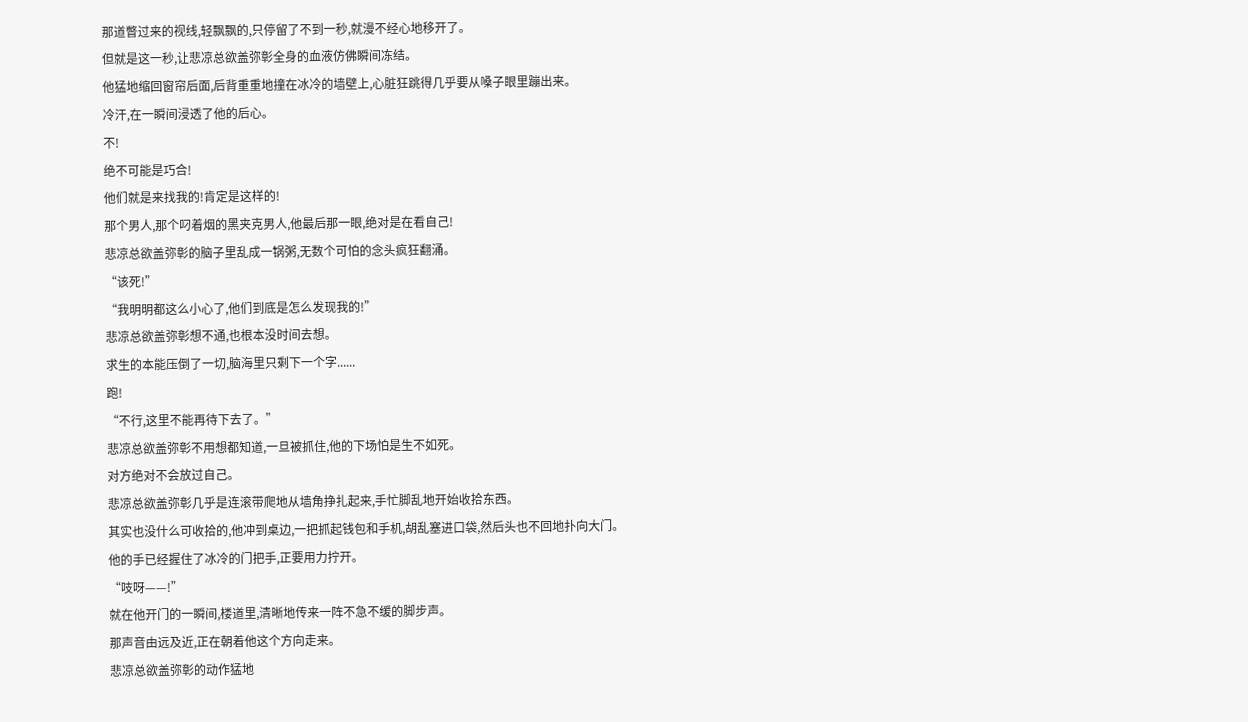那道瞥过来的视线,轻飘飘的,只停留了不到一秒,就漫不经心地移开了。
但就是这一秒,让悲凉总欲盖弥彰全身的血液仿佛瞬间冻结。
他猛地缩回窗帘后面,后背重重地撞在冰冷的墙壁上,心脏狂跳得几乎要从嗓子眼里蹦出来。
冷汗,在一瞬间浸透了他的后心。
不!
绝不可能是巧合!
他们就是来找我的!肯定是这样的!
那个男人,那个叼着烟的黑夹克男人,他最后那一眼,绝对是在看自己!
悲凉总欲盖弥彰的脑子里乱成一锅粥,无数个可怕的念头疯狂翻涌。
“该死!”
“我明明都这么小心了,他们到底是怎么发现我的!”
悲凉总欲盖弥彰想不通,也根本没时间去想。
求生的本能压倒了一切,脑海里只剩下一个字......
跑!
“不行,这里不能再待下去了。”
悲凉总欲盖弥彰不用想都知道,一旦被抓住,他的下场怕是生不如死。
对方绝对不会放过自己。
悲凉总欲盖弥彰几乎是连滚带爬地从墙角挣扎起来,手忙脚乱地开始收拾东西。
其实也没什么可收拾的,他冲到桌边,一把抓起钱包和手机,胡乱塞进口袋,然后头也不回地扑向大门。
他的手已经握住了冰冷的门把手,正要用力拧开。
“吱呀——!”
就在他开门的一瞬间,楼道里,清晰地传来一阵不急不缓的脚步声。
那声音由远及近,正在朝着他这个方向走来。
悲凉总欲盖弥彰的动作猛地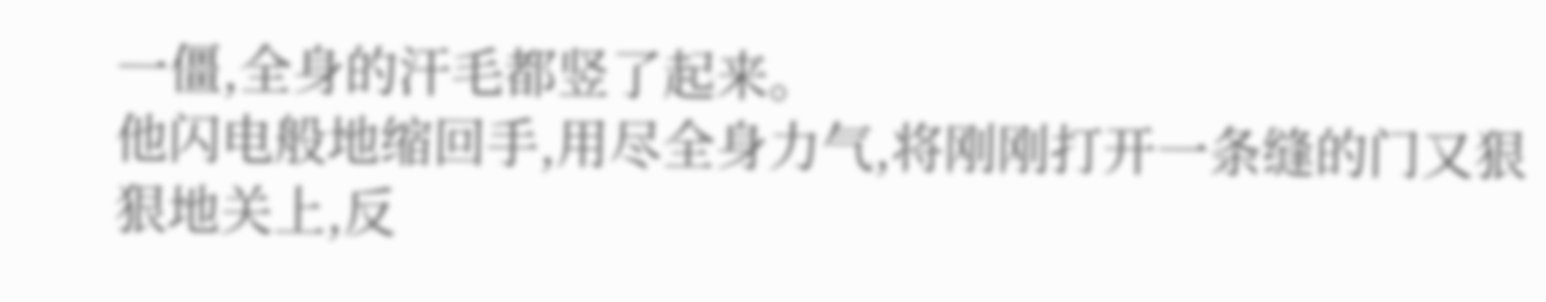一僵,全身的汗毛都竖了起来。
他闪电般地缩回手,用尽全身力气,将刚刚打开一条缝的门又狠狠地关上,反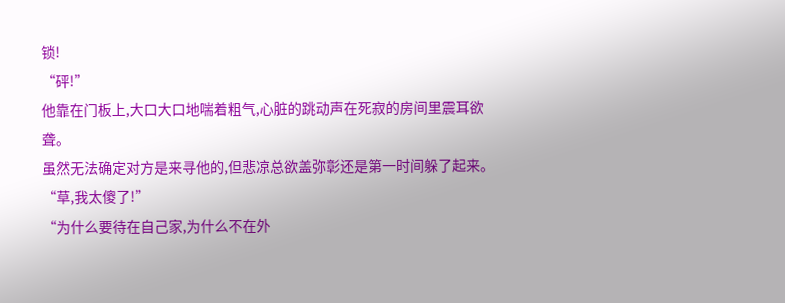锁!
“砰!”
他靠在门板上,大口大口地喘着粗气,心脏的跳动声在死寂的房间里震耳欲聋。
虽然无法确定对方是来寻他的,但悲凉总欲盖弥彰还是第一时间躲了起来。
“草,我太傻了!”
“为什么要待在自己家,为什么不在外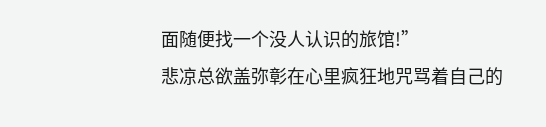面随便找一个没人认识的旅馆!”
悲凉总欲盖弥彰在心里疯狂地咒骂着自己的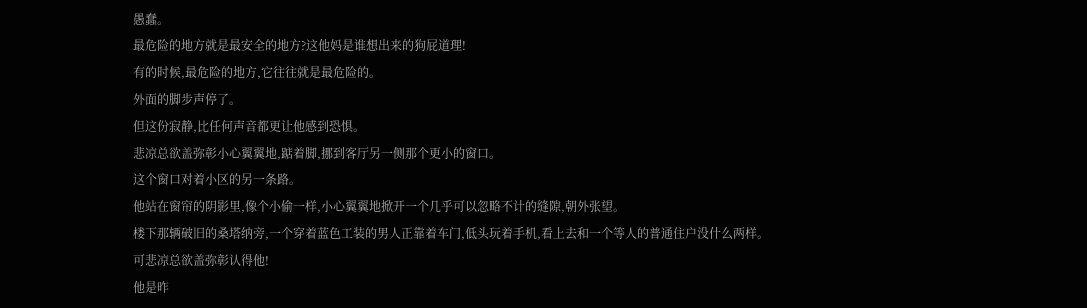愚蠢。
最危险的地方就是最安全的地方?这他妈是谁想出来的狗屁道理!
有的时候,最危险的地方,它往往就是最危险的。
外面的脚步声停了。
但这份寂静,比任何声音都更让他感到恐惧。
悲凉总欲盖弥彰小心翼翼地,踮着脚,挪到客厅另一侧那个更小的窗口。
这个窗口对着小区的另一条路。
他站在窗帘的阴影里,像个小偷一样,小心翼翼地掀开一个几乎可以忽略不计的缝隙,朝外张望。
楼下那辆破旧的桑塔纳旁,一个穿着蓝色工装的男人正靠着车门,低头玩着手机,看上去和一个等人的普通住户没什么两样。
可悲凉总欲盖弥彰认得他!
他是昨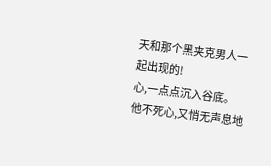天和那个黑夹克男人一起出现的!
心,一点点沉入谷底。
他不死心,又悄无声息地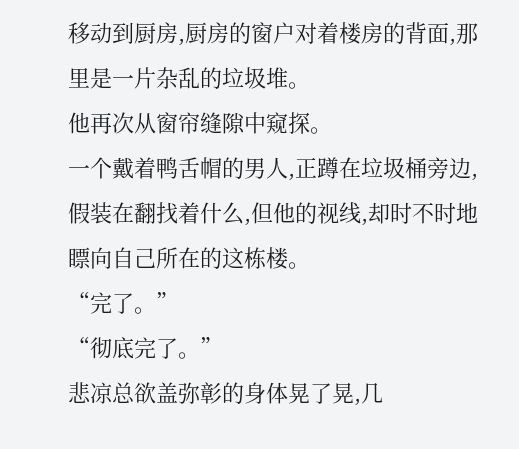移动到厨房,厨房的窗户对着楼房的背面,那里是一片杂乱的垃圾堆。
他再次从窗帘缝隙中窥探。
一个戴着鸭舌帽的男人,正蹲在垃圾桶旁边,假装在翻找着什么,但他的视线,却时不时地瞟向自己所在的这栋楼。
“完了。”
“彻底完了。”
悲凉总欲盖弥彰的身体晃了晃,几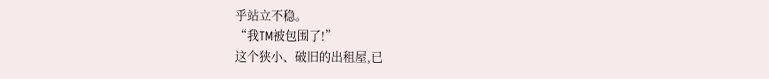乎站立不稳。
“我TM被包围了!”
这个狭小、破旧的出租屋,已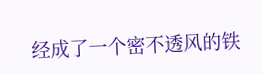经成了一个密不透风的铁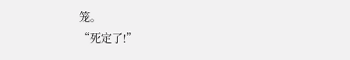笼。
“死定了!”